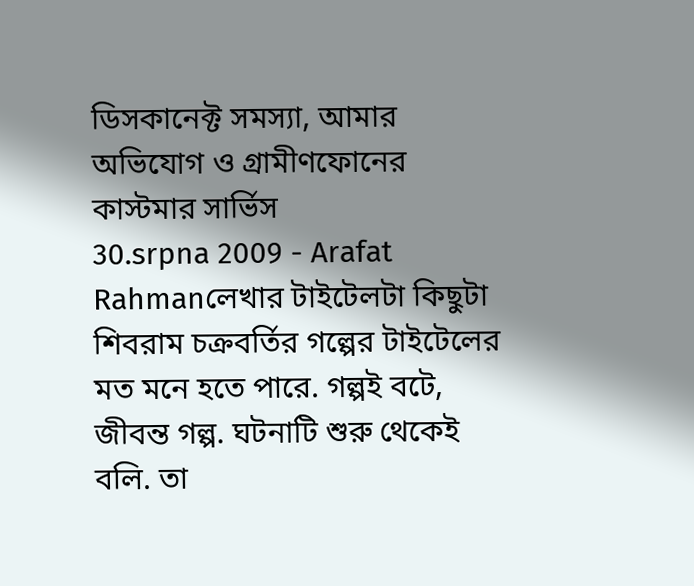ডিসকানেক্ট সমস্যা, আমার অভিযোগ ও গ্রামীণফোনের কাস্টমার সার্ভিস
30.srpna 2009 - Arafat Rahmanলেখার টাইটেলটা কিছুটা শিবরাম চক্রবর্তির গল্পের টাইটেলের মত মনে হতে পারে. গল্পই বটে, জীবন্ত গল্প. ঘটনাটি শুরু থেকেই বলি. তা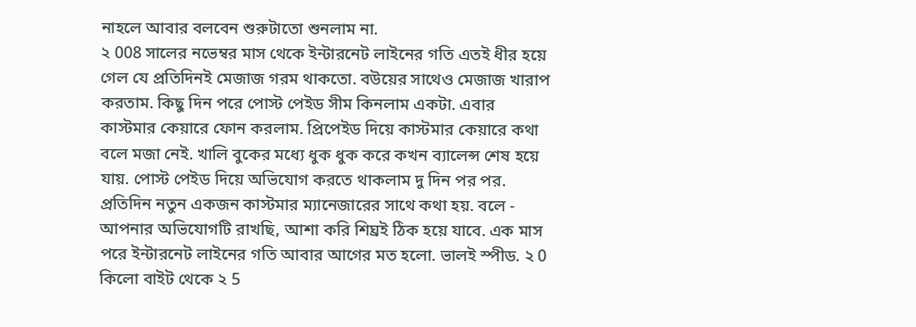নাহলে আবার বলবেন শুরুটাতো শুনলাম না.
২ 008 সালের নভেম্বর মাস থেকে ইন্টারনেট লাইনের গতি এতই ধীর হয়ে গেল যে প্রতিদিনই মেজাজ গরম থাকতো. বউয়ের সাথেও মেজাজ খারাপ করতাম. কিছু দিন পরে পোস্ট পেইড সীম কিনলাম একটা. এবার কাস্টমার কেয়ারে ফোন করলাম. প্রিপেইড দিয়ে কাস্টমার কেয়ারে কথা বলে মজা নেই. খালি বুকের মধ্যে ধুক ধুক করে কখন ব্যালেন্স শেষ হয়ে যায়. পোস্ট পেইড দিয়ে অভিযোগ করতে থাকলাম দু দিন পর পর.
প্রতিদিন নতুন একজন কাস্টমার ম্যানেজারের সাথে কথা হয়. বলে - আপনার অভিযোগটি রাখছি, আশা করি শিঘ্রই ঠিক হয়ে যাবে. এক মাস পরে ইন্টারনেট লাইনের গতি আবার আগের মত হলো. ভালই স্পীড. ২ 0 কিলো বাইট থেকে ২ 5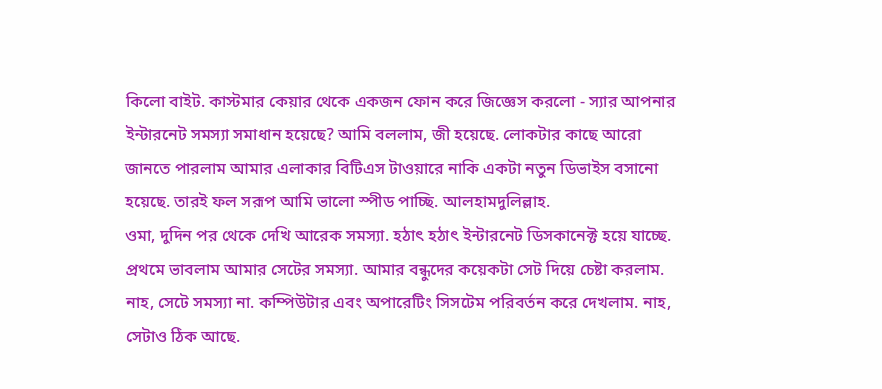কিলো বাইট. কাস্টমার কেয়ার থেকে একজন ফোন করে জিজ্ঞেস করলো - স্যার আপনার ইন্টারনেট সমস্যা সমাধান হয়েছে? আমি বললাম, জী হয়েছে. লোকটার কাছে আরো জানতে পারলাম আমার এলাকার বিটিএস টাওয়ারে নাকি একটা নতুন ডিভাইস বসানো হয়েছে. তারই ফল সরূপ আমি ভালো স্পীড পাচ্ছি. আলহামদুলিল্লাহ.
ওমা, দুদিন পর থেকে দেখি আরেক সমস্যা. হঠাৎ হঠাৎ ইন্টারনেট ডিসকানেক্ট হয়ে যাচ্ছে. প্রথমে ভাবলাম আমার সেটের সমস্যা. আমার বন্ধুদের কয়েকটা সেট দিয়ে চেষ্টা করলাম. নাহ, সেটে সমস্যা না. কম্পিউটার এবং অপারেটিং সিসটেম পরিবর্তন করে দেখলাম. নাহ, সেটাও ঠিক আছে.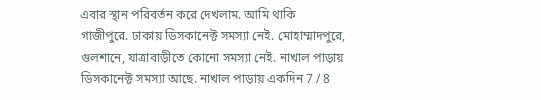এবার স্থান পরিবর্তন করে দেখলাম. আমি থাকি গাজীপুরে. ঢাকায় ডিসকানেক্ট সমস্যা নেই. মোহাম্মাদপুরে, গুলশানে, যাত্রাবাড়ীতে কোনো সমস্যা নেই. নাখাল পাড়ায় ডিসকানেক্ট সমস্যা আছে. নাখাল পাড়ায় একদিন 7 / 8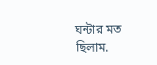ঘন্টার মত ছিলাম.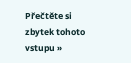Přečtěte si zbytek tohoto vstupu »